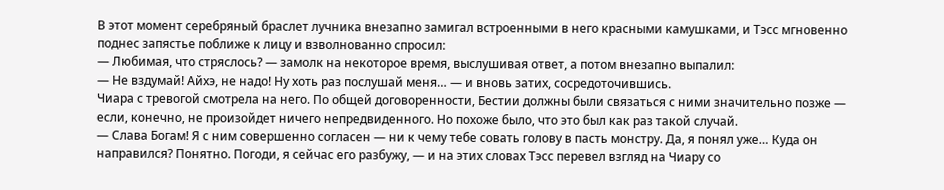В этот момент серебряный браслет лучника внезапно замигал встроенными в него красными камушками, и Тэсс мгновенно поднес запястье поближе к лицу и взволнованно спросил:
— Любимая, что стряслось? — замолк на некоторое время, выслушивая ответ, а потом внезапно выпалил:
— Не вздумай! Айхэ, не надо! Ну хоть раз послушай меня… — и вновь затих, сосредоточившись.
Чиара с тревогой смотрела на него. По общей договоренности, Бестии должны были связаться с ними значительно позже — если, конечно, не произойдет ничего непредвиденного. Но похоже было, что это был как раз такой случай.
— Слава Богам! Я с ним совершенно согласен — ни к чему тебе совать голову в пасть монстру. Да, я понял уже… Куда он направился? Понятно. Погоди, я сейчас его разбужу, — и на этих словах Тэсс перевел взгляд на Чиару со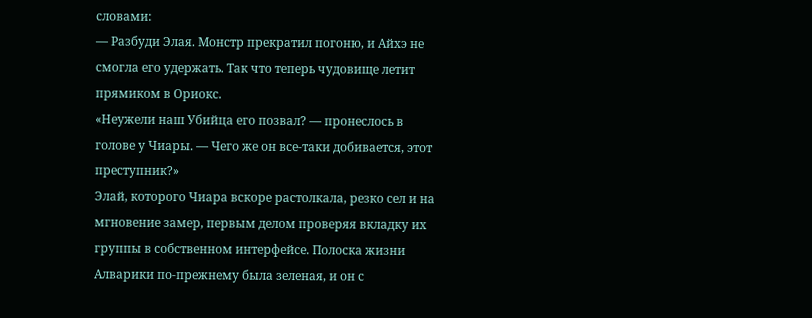словами:
— Разбуди Элая. Монстр прекратил погоню, и Айхэ не смогла его удержать. Так что теперь чудовище летит прямиком в Ориокс.
«Неужели наш Убийца его позвал? — пронеслось в голове у Чиары. — Чего же он все-таки добивается, этот преступник?»
Элай, которого Чиара вскоре растолкала, резко сел и на мгновение замер, первым делом проверяя вкладку их группы в собственном интерфейсе. Полоска жизни Алварики по-прежнему была зеленая, и он с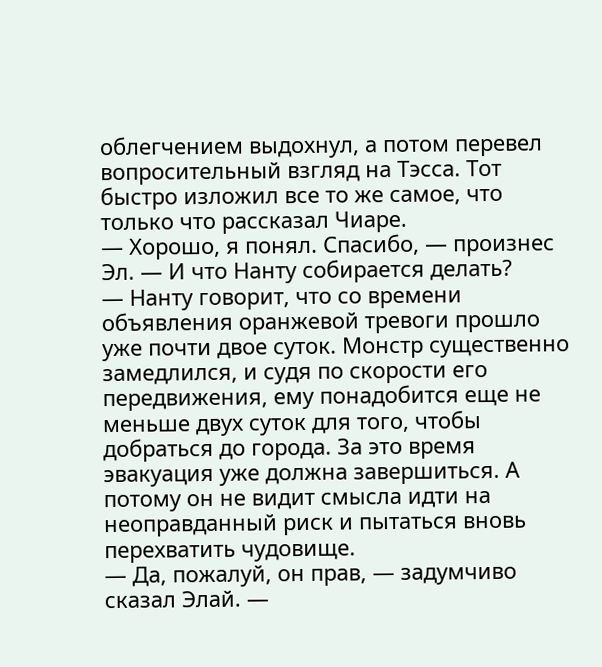облегчением выдохнул, а потом перевел вопросительный взгляд на Тэсса. Тот быстро изложил все то же самое, что только что рассказал Чиаре.
— Хорошо, я понял. Спасибо, — произнес Эл. — И что Нанту собирается делать?
— Нанту говорит, что со времени объявления оранжевой тревоги прошло уже почти двое суток. Монстр существенно замедлился, и судя по скорости его передвижения, ему понадобится еще не меньше двух суток для того, чтобы добраться до города. За это время эвакуация уже должна завершиться. А потому он не видит смысла идти на неоправданный риск и пытаться вновь перехватить чудовище.
— Да, пожалуй, он прав, — задумчиво сказал Элай. —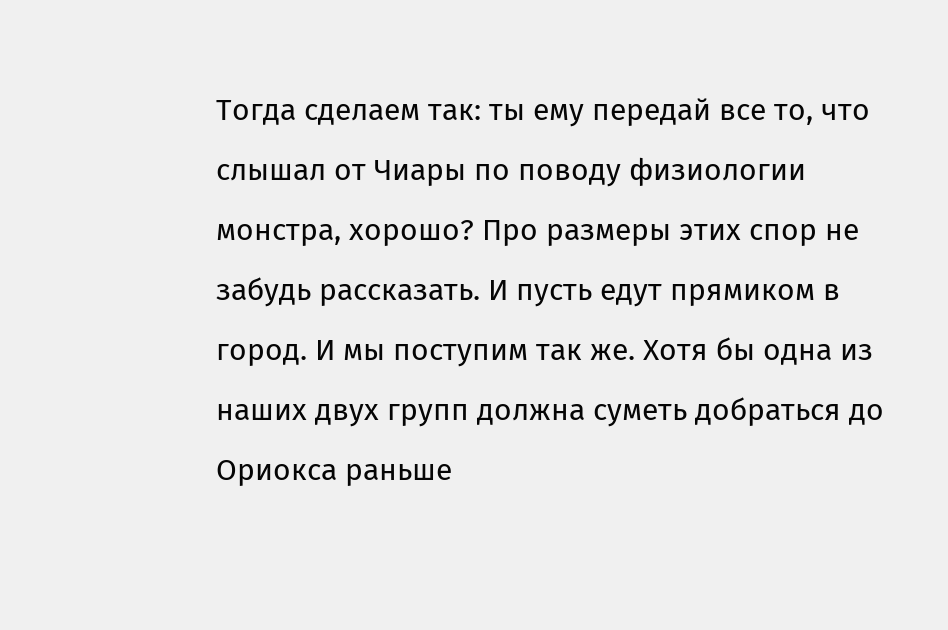Тогда сделаем так: ты ему передай все то, что слышал от Чиары по поводу физиологии монстра, хорошо? Про размеры этих спор не забудь рассказать. И пусть едут прямиком в город. И мы поступим так же. Хотя бы одна из наших двух групп должна суметь добраться до Ориокса раньше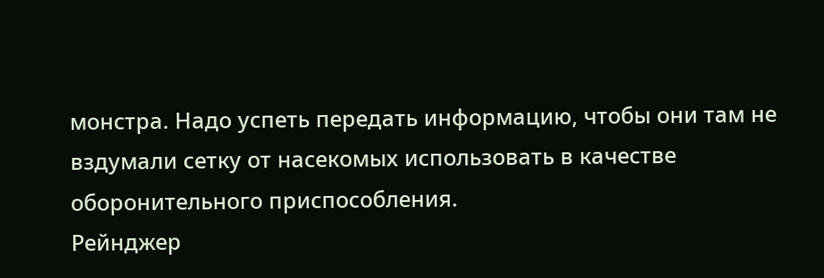монстра. Надо успеть передать информацию, чтобы они там не вздумали сетку от насекомых использовать в качестве оборонительного приспособления.
Рейнджер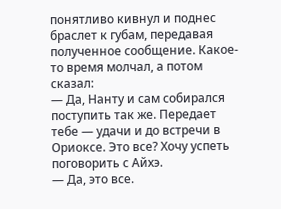понятливо кивнул и поднес браслет к губам, передавая полученное сообщение. Какое-то время молчал, а потом сказал:
— Да, Нанту и сам собирался поступить так же. Передает тебе — удачи и до встречи в Ориоксе. Это все? Хочу успеть поговорить с Айхэ.
— Да, это все.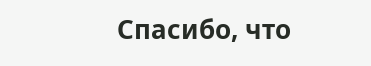Спасибо, что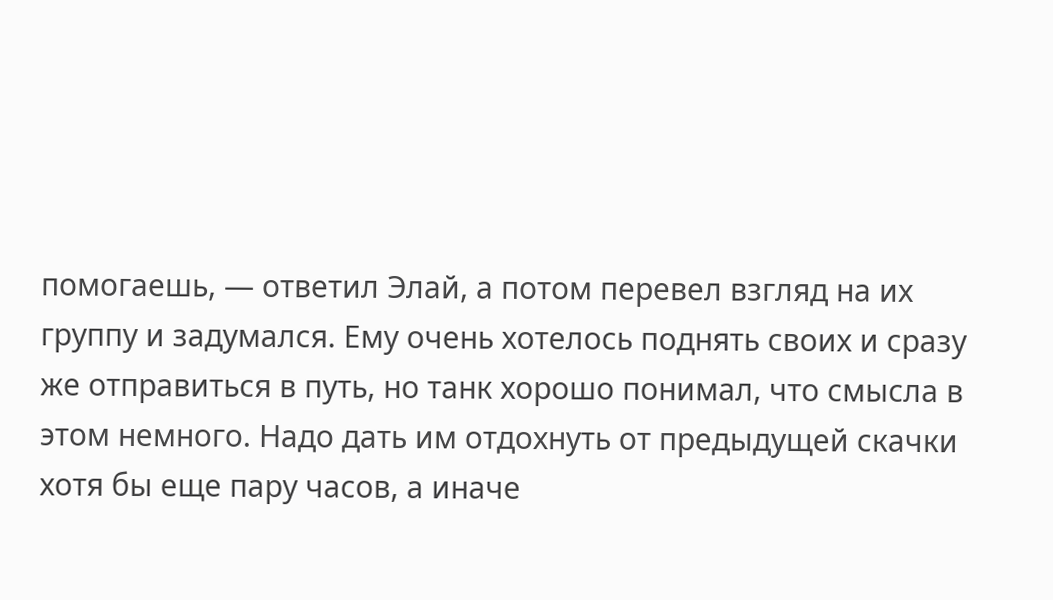помогаешь, — ответил Элай, а потом перевел взгляд на их группу и задумался. Ему очень хотелось поднять своих и сразу же отправиться в путь, но танк хорошо понимал, что смысла в этом немного. Надо дать им отдохнуть от предыдущей скачки хотя бы еще пару часов, а иначе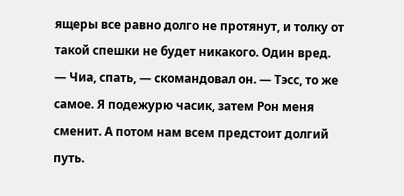ящеры все равно долго не протянут, и толку от такой спешки не будет никакого. Один вред.
— Чиа, спать, — скомандовал он. — Тэсс, то же самое. Я подежурю часик, затем Рон меня сменит. А потом нам всем предстоит долгий путь.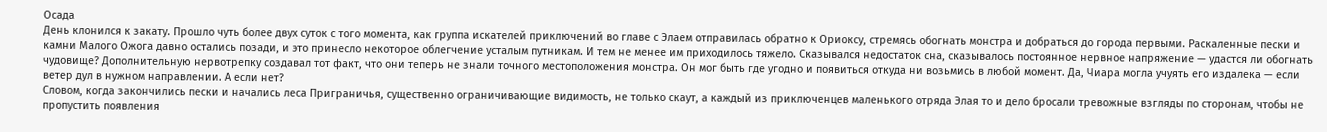Осада
День клонился к закату. Прошло чуть более двух суток с того момента, как группа искателей приключений во главе с Элаем отправилась обратно к Ориоксу, стремясь обогнать монстра и добраться до города первыми. Раскаленные пески и камни Малого Ожога давно остались позади, и это принесло некоторое облегчение усталым путникам. И тем не менее им приходилось тяжело. Сказывался недостаток сна, сказывалось постоянное нервное напряжение — удастся ли обогнать чудовище? Дополнительную нервотрепку создавал тот факт, что они теперь не знали точного местоположения монстра. Он мог быть где угодно и появиться откуда ни возьмись в любой момент. Да, Чиара могла учуять его издалека — если ветер дул в нужном направлении. А если нет?
Словом, когда закончились пески и начались леса Приграничья, существенно ограничивающие видимость, не только скаут, а каждый из приключенцев маленького отряда Элая то и дело бросали тревожные взгляды по сторонам, чтобы не пропустить появления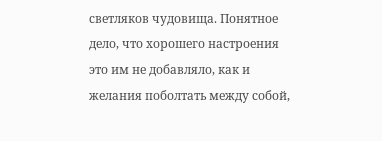светляков чудовища. Понятное дело, что хорошего настроения это им не добавляло, как и желания поболтать между собой,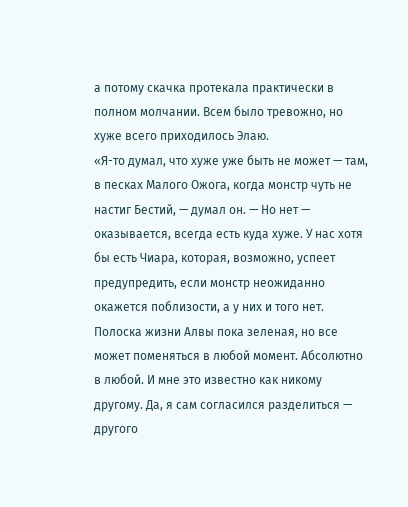а потому скачка протекала практически в полном молчании. Всем было тревожно, но хуже всего приходилось Элаю.
«Я-то думал, что хуже уже быть не может — там, в песках Малого Ожога, когда монстр чуть не настиг Бестий, — думал он. — Но нет — оказывается, всегда есть куда хуже. У нас хотя бы есть Чиара, которая, возможно, успеет предупредить, если монстр неожиданно окажется поблизости, а у них и того нет. Полоска жизни Алвы пока зеленая, но все может поменяться в любой момент. Абсолютно в любой. И мне это известно как никому другому. Да, я сам согласился разделиться — другого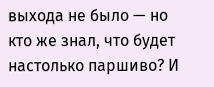выхода не было — но кто же знал, что будет настолько паршиво? И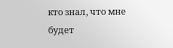кто знал, что мне будет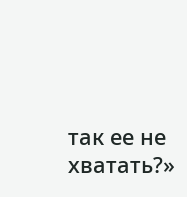так ее не хватать?»